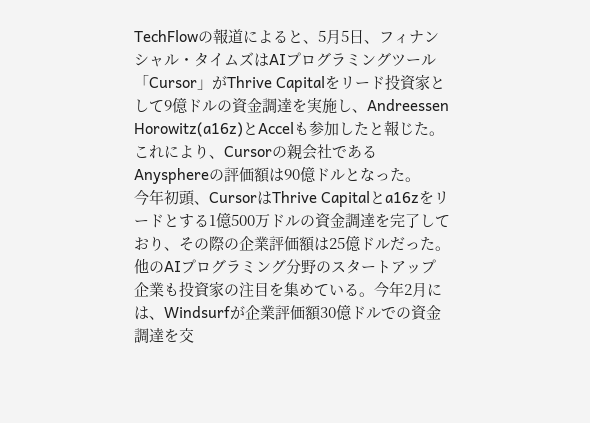TechFlowの報道によると、5月5日、フィナンシャル・タイムズはAIプログラミングツール「Cursor」がThrive Capitalをリード投資家として9億ドルの資金調達を実施し、Andreessen Horowitz(a16z)とAccelも参加したと報じた。これにより、Cursorの親会社であるAnysphereの評価額は90億ドルとなった。
今年初頭、CursorはThrive Capitalとa16zをリードとする1億500万ドルの資金調達を完了しており、その際の企業評価額は25億ドルだった。他のAIプログラミング分野のスタートアップ企業も投資家の注目を集めている。今年2月には、Windsurfが企業評価額30億ドルでの資金調達を交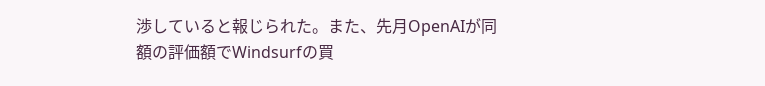渉していると報じられた。また、先月OpenAIが同額の評価額でWindsurfの買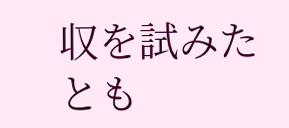収を試みたとも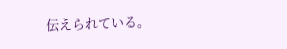伝えられている。